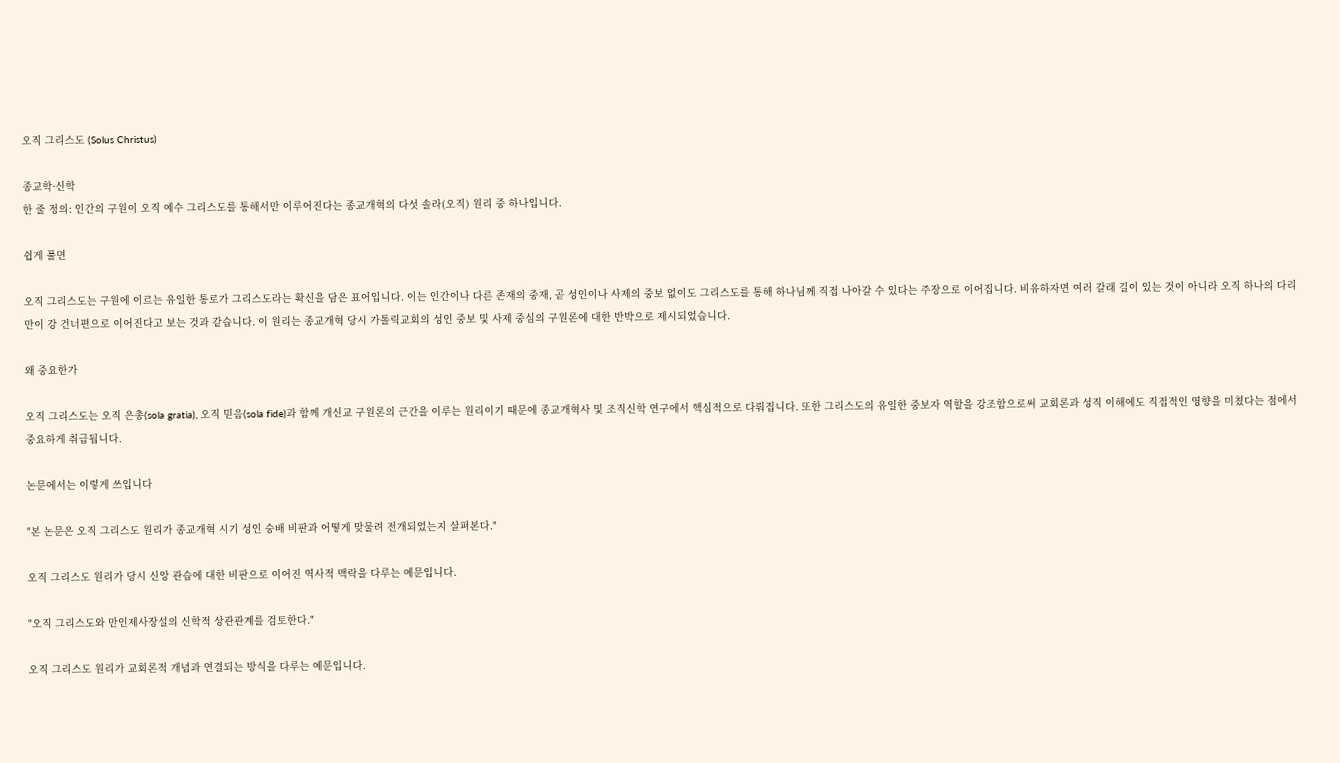오직 그리스도 (Solus Christus)

종교학·신학
한 줄 정의: 인간의 구원이 오직 예수 그리스도를 통해서만 이루어진다는 종교개혁의 다섯 솔라(오직) 원리 중 하나입니다.

쉽게 풀면

오직 그리스도는 구원에 이르는 유일한 통로가 그리스도라는 확신을 담은 표어입니다. 이는 인간이나 다른 존재의 중재, 곧 성인이나 사제의 중보 없이도 그리스도를 통해 하나님께 직접 나아갈 수 있다는 주장으로 이어집니다. 비유하자면 여러 갈래 길이 있는 것이 아니라 오직 하나의 다리만이 강 건너편으로 이어진다고 보는 것과 같습니다. 이 원리는 종교개혁 당시 가톨릭교회의 성인 중보 및 사제 중심의 구원론에 대한 반박으로 제시되었습니다.

왜 중요한가

오직 그리스도는 오직 은총(sola gratia), 오직 믿음(sola fide)과 함께 개신교 구원론의 근간을 이루는 원리이기 때문에 종교개혁사 및 조직신학 연구에서 핵심적으로 다뤄집니다. 또한 그리스도의 유일한 중보자 역할을 강조함으로써 교회론과 성직 이해에도 직접적인 영향을 미쳤다는 점에서 중요하게 취급됩니다.

논문에서는 이렇게 쓰입니다

"본 논문은 오직 그리스도 원리가 종교개혁 시기 성인 숭배 비판과 어떻게 맞물려 전개되었는지 살펴본다."

오직 그리스도 원리가 당시 신앙 관습에 대한 비판으로 이어진 역사적 맥락을 다루는 예문입니다.

"오직 그리스도와 만인제사장설의 신학적 상관관계를 검토한다."

오직 그리스도 원리가 교회론적 개념과 연결되는 방식을 다루는 예문입니다.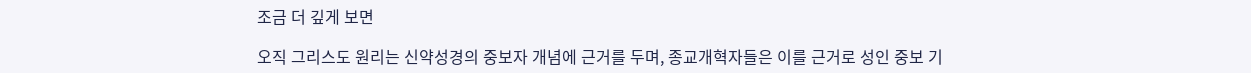조금 더 깊게 보면

오직 그리스도 원리는 신약성경의 중보자 개념에 근거를 두며, 종교개혁자들은 이를 근거로 성인 중보 기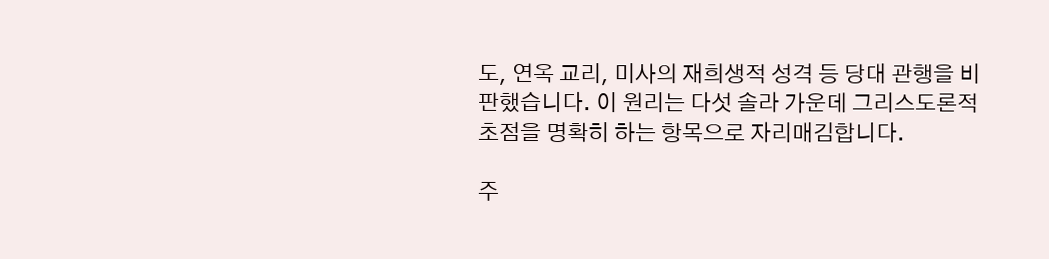도, 연옥 교리, 미사의 재희생적 성격 등 당대 관행을 비판했습니다. 이 원리는 다섯 솔라 가운데 그리스도론적 초점을 명확히 하는 항목으로 자리매김합니다.

주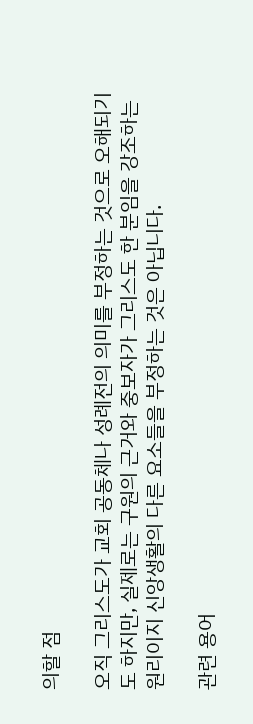의할 점

오직 그리스도가 교회 공동체나 성례전의 의미를 부정하는 것으로 오해되기도 하지만, 실제로는 구원의 근거와 중보자가 그리스도 한 분임을 강조하는 원리이지 신앙생활의 다른 요소들을 부정하는 것은 아닙니다.

관련 용어